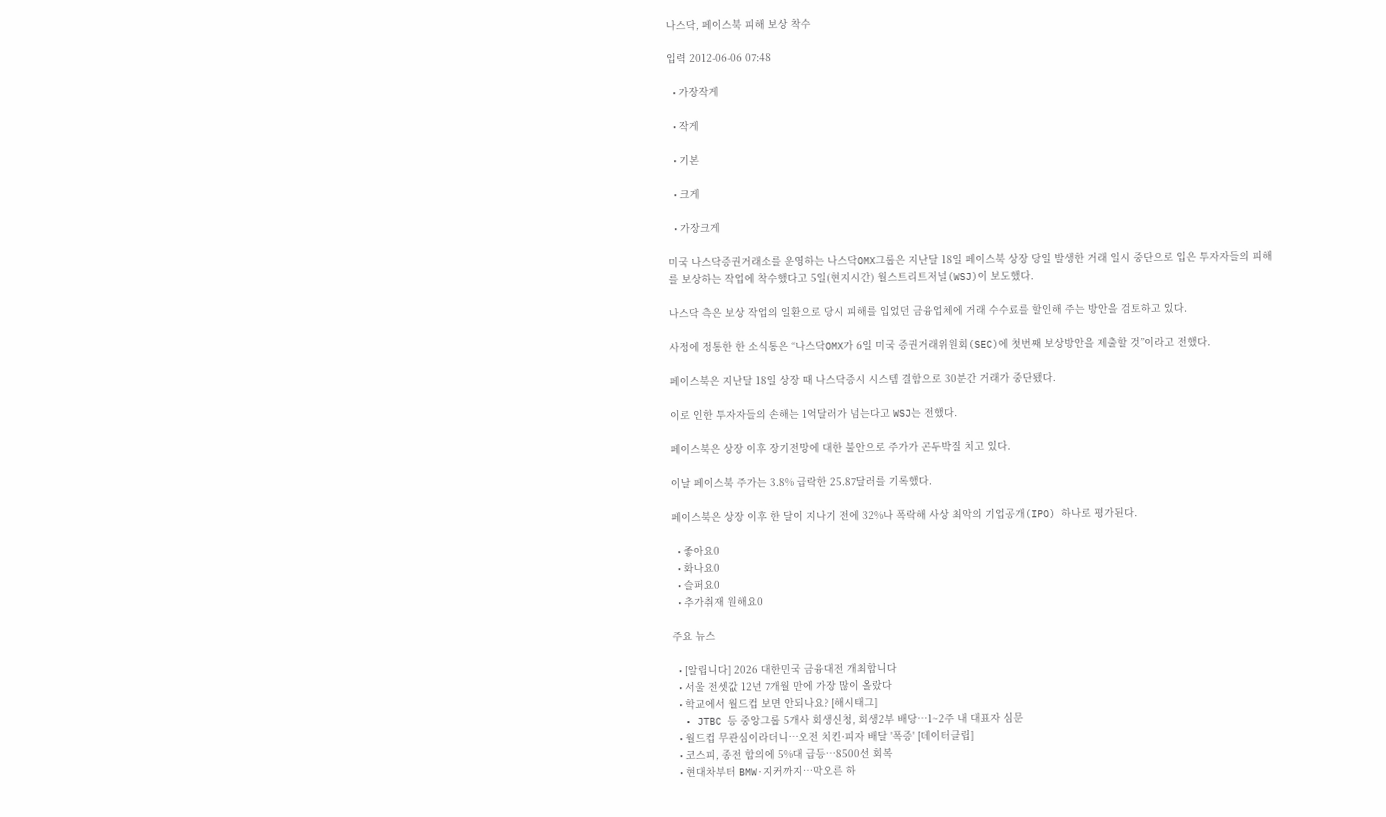나스닥, 페이스북 피해 보상 착수

입력 2012-06-06 07:48

  • 가장작게

  • 작게

  • 기본

  • 크게

  • 가장크게

미국 나스닥증권거래소를 운영하는 나스닥OMX그룹은 지난달 18일 페이스북 상장 당일 발생한 거래 일시 중단으로 입은 투자자들의 피해를 보상하는 작업에 착수했다고 5일(현지시간) 월스트리트저널(WSJ)이 보도했다.

나스닥 측은 보상 작업의 일환으로 당시 피해를 입었던 금융업체에 거래 수수료를 할인해 주는 방안을 검토하고 있다.

사정에 정통한 한 소식통은 “나스닥OMX가 6일 미국 증권거래위원회(SEC)에 첫번째 보상방안을 제출할 것”이라고 전했다.

페이스북은 지난달 18일 상장 때 나스닥증시 시스템 결함으로 30분간 거래가 중단됐다.

이로 인한 투자자들의 손해는 1억달러가 넘는다고 WSJ는 전했다.

페이스북은 상장 이후 장기전망에 대한 불안으로 주가가 곤두박질 치고 있다.

이날 페이스북 주가는 3.8% 급락한 25.87달러를 기록했다.

페이스북은 상장 이후 한 달이 지나기 전에 32%나 폭락해 사상 최악의 기업공개(IPO) 하나로 평가된다.

  • 좋아요0
  • 화나요0
  • 슬퍼요0
  • 추가취재 원해요0

주요 뉴스

  • [알립니다] 2026 대한민국 금융대전 개최합니다
  • 서울 전셋값 12년 7개월 만에 가장 많이 올랐다
  • 학교에서 월드컵 보면 안되나요? [해시태그]
  • JTBC 등 중앙그룹 5개사 회생신청, 회생2부 배당…1~2주 내 대표자 심문
  • 월드컵 무관심이라더니…오전 치킨·피자 배달 '폭증' [데이터클립]
  • 코스피, 종전 합의에 5%대 급등…8500선 회복
  • 현대차부터 BMW·지커까지…막오른 하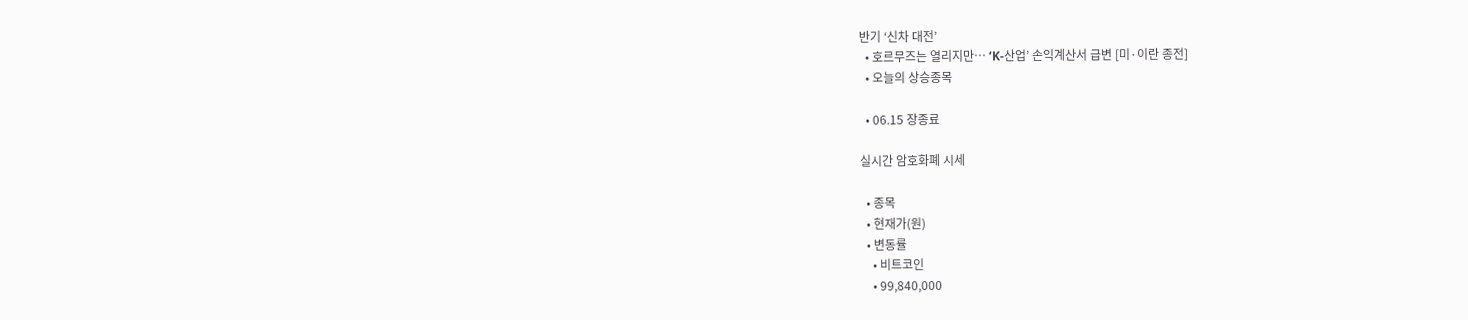반기 ‘신차 대전’
  • 호르무즈는 열리지만… ‘K-산업’ 손익계산서 급변 [미·이란 종전]
  • 오늘의 상승종목

  • 06.15 장종료

실시간 암호화폐 시세

  • 종목
  • 현재가(원)
  • 변동률
    • 비트코인
    • 99,840,000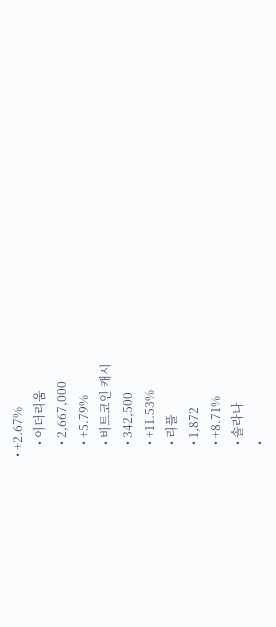• +2.67%
    • 이더리움
    • 2,667,000
    • +5.79%
    • 비트코인 캐시
    • 342,500
    • +11.53%
    • 리플
    • 1,872
    • +8.71%
    • 솔라나
    •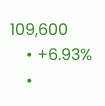109,600
    • +6.93%
    •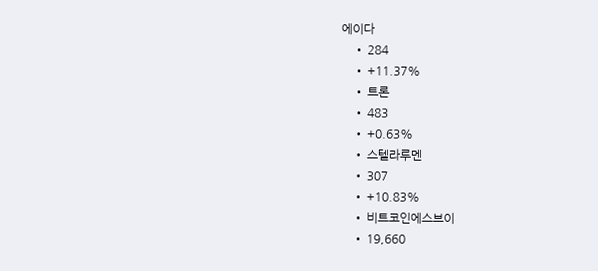에이다
    • 284
    • +11.37%
    • 트론
    • 483
    • +0.63%
    • 스텔라루멘
    • 307
    • +10.83%
    • 비트코인에스브이
    • 19,660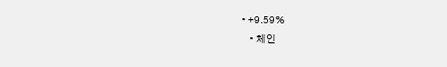• +9.59%
    • 체인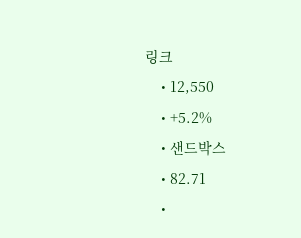링크
    • 12,550
    • +5.2%
    • 샌드박스
    • 82.71
    •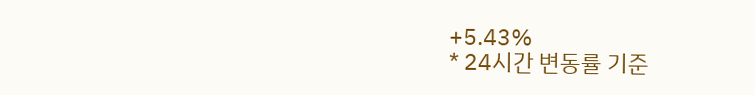+5.43%
* 24시간 변동률 기준